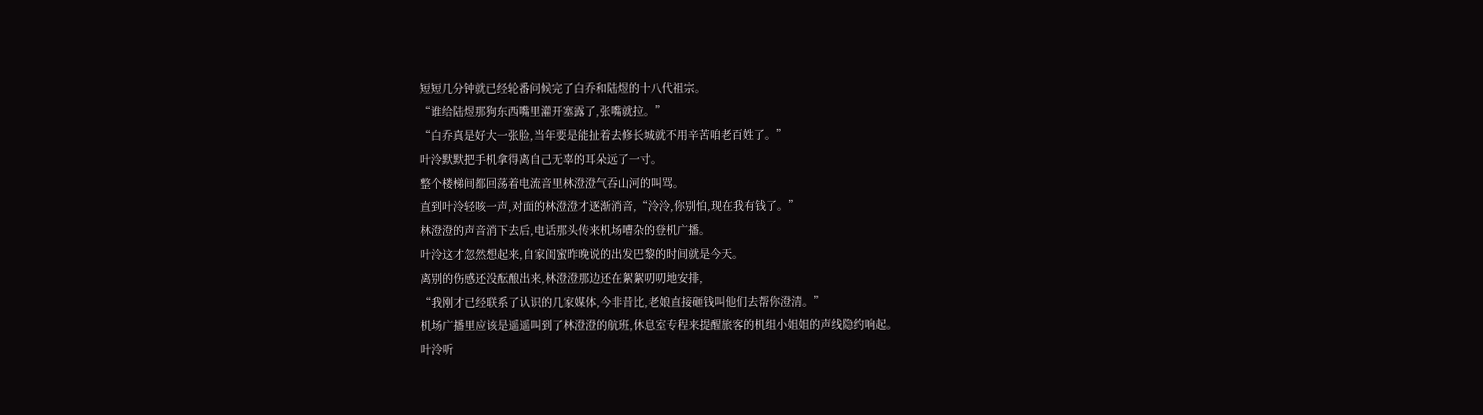短短几分钟就已经轮番问候完了白乔和陆煜的十八代祖宗。
“谁给陆煜那狗东西嘴里灌开塞露了,张嘴就拉。”
“白乔真是好大一张脸,当年要是能扯着去修长城就不用辛苦咱老百姓了。”
叶泠默默把手机拿得离自己无辜的耳朵远了一寸。
整个楼梯间都回荡着电流音里林澄澄气吞山河的叫骂。
直到叶泠轻咳一声,对面的林澄澄才逐渐消音,“泠泠,你别怕,现在我有钱了。”
林澄澄的声音消下去后,电话那头传来机场嘈杂的登机广播。
叶泠这才忽然想起来,自家闺蜜昨晚说的出发巴黎的时间就是今天。
离别的伤感还没酝酿出来,林澄澄那边还在絮絮叨叨地安排,
“我刚才已经联系了认识的几家媒体,今非昔比,老娘直接砸钱叫他们去帮你澄清。”
机场广播里应该是遥遥叫到了林澄澄的航班,休息室专程来提醒旅客的机组小姐姐的声线隐约响起。
叶泠听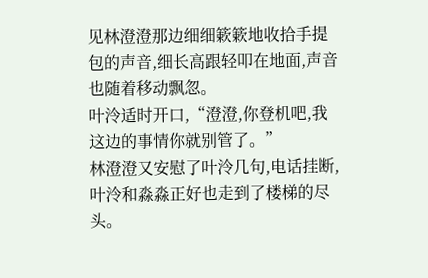见林澄澄那边细细簌簌地收拾手提包的声音,细长高跟轻叩在地面,声音也随着移动飘忽。
叶泠适时开口,“澄澄,你登机吧,我这边的事情你就别管了。”
林澄澄又安慰了叶泠几句,电话挂断,叶泠和淼淼正好也走到了楼梯的尽头。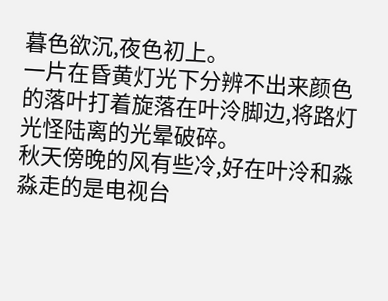暮色欲沉,夜色初上。
一片在昏黄灯光下分辨不出来颜色的落叶打着旋落在叶泠脚边,将路灯光怪陆离的光晕破碎。
秋天傍晚的风有些冷,好在叶泠和淼淼走的是电视台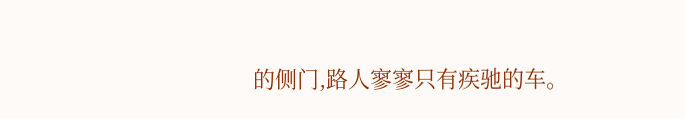的侧门,路人寥寥只有疾驰的车。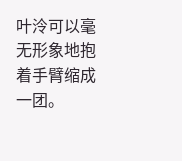叶泠可以毫无形象地抱着手臂缩成一团。